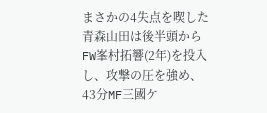まさかの4失点を喫した青森山田は後半頭からFW峯村拓響(2年)を投入し、攻撃の圧を強め、43分MF三國ケ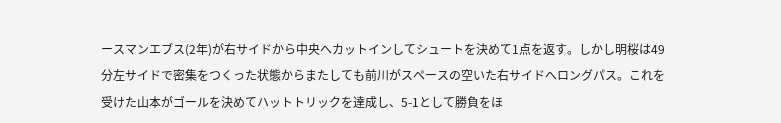ースマンエブス(2年)が右サイドから中央へカットインしてシュートを決めて1点を返す。しかし明桜は49分左サイドで密集をつくった状態からまたしても前川がスペースの空いた右サイドへロングパス。これを受けた山本がゴールを決めてハットトリックを達成し、5-1として勝負をほ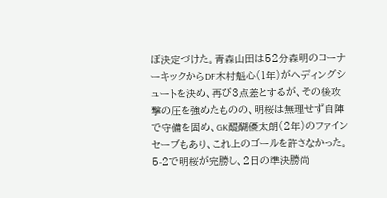ぼ決定づけた。青森山田は52分森明のコーナーキックからDF木村魁心(1年)がヘディングシュートを決め、再び3点差とするが、その後攻撃の圧を強めたものの、明桜は無理せず自陣で守備を固め、GK醍醐優太朗(2年)のファインセーブもあり、これ上のゴールを許さなかった。5-2で明桜が完勝し、2日の準決勝尚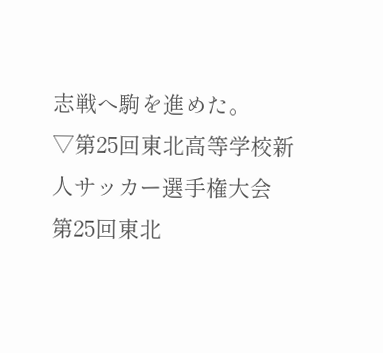志戦へ駒を進めた。
▽第25回東北高等学校新人サッカー選手権大会
第25回東北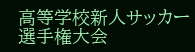高等学校新人サッカー選手権大会